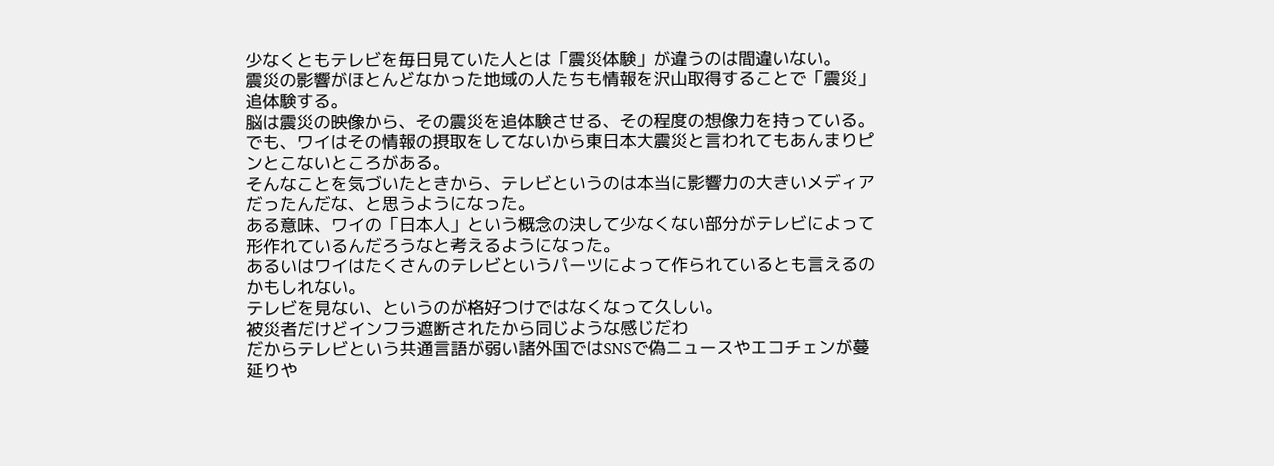少なくともテレビを毎日見ていた人とは「震災体験」が違うのは間違いない。
震災の影響がほとんどなかった地域の人たちも情報を沢山取得することで「震災」追体験する。
脳は震災の映像から、その震災を追体験させる、その程度の想像力を持っている。
でも、ワイはその情報の摂取をしてないから東日本大震災と言われてもあんまりピンとこないところがある。
そんなことを気づいたときから、テレビというのは本当に影響力の大きいメディアだったんだな、と思うようになった。
ある意味、ワイの「日本人」という概念の決して少なくない部分がテレビによって形作れているんだろうなと考えるようになった。
あるいはワイはたくさんのテレビというパーツによって作られているとも言えるのかもしれない。
テレビを見ない、というのが格好つけではなくなって久しい。
被災者だけどインフラ遮断されたから同じような感じだわ
だからテレビという共通言語が弱い諸外国ではSNSで偽ニュースやエコチェンが蔓延りや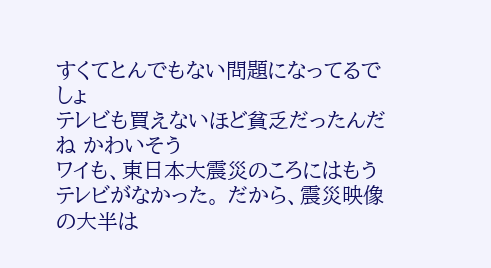すくてとんでもない問題になってるでしょ
テレビも買えないほど貧乏だったんだね かわいそう
ワイも、東日本大震災のころにはもうテレビがなかった。 だから、震災映像の大半は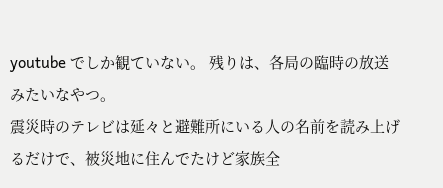youtube でしか観ていない。 残りは、各局の臨時の放送みたいなやつ。
震災時のテレビは延々と避難所にいる人の名前を読み上げるだけで、被災地に住んでたけど家族全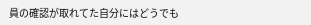員の確認が取れてた自分にはどうでも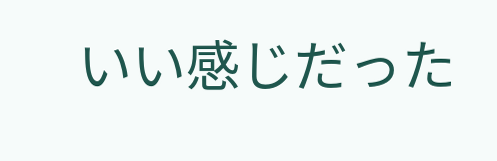いい感じだった